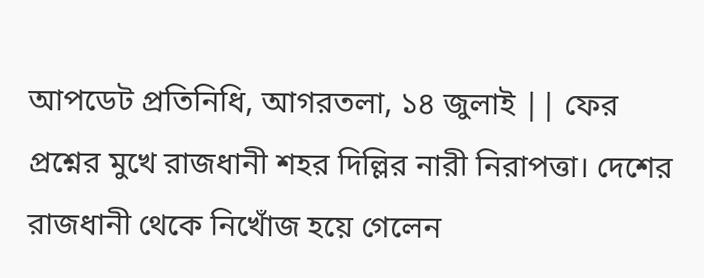আপডেট প্রতিনিধি, আগরতলা, ১৪ জুলাই || ফের প্রশ্নের মুখে রাজধানী শহর দিল্লির নারী নিরাপত্তা। দেশের রাজধানী থেকে নিখোঁজ হয়ে গেলেন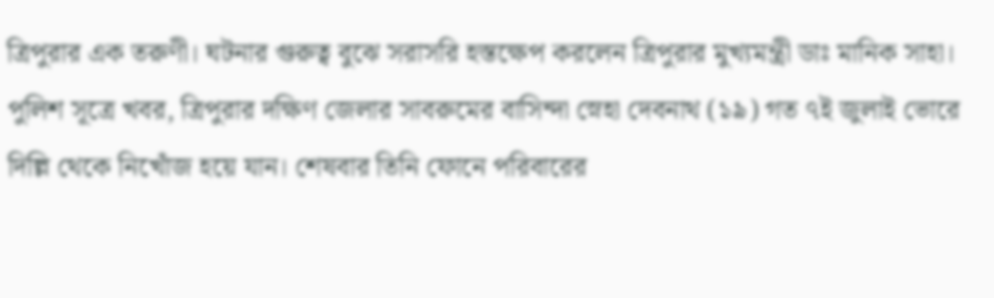ত্রিপুরার এক তরুণী। ঘটনার গুরুত্ব বুঝে সরাসরি হস্তক্ষেপ করলেন ত্রিপুরার মুখ্যমন্ত্রী ডাঃ মানিক সাহা।
পুলিশ সূত্রে খবর, ত্রিপুরার দক্ষিণ জেলার সাবরুমের বাসিন্দা স্নেহা দেবনাথ (১৯) গত ৭ই জুলাই ভোরে দিল্লি থেকে নিখোঁজ হয়ে যান। শেষবার তিনি ফোনে পরিবারের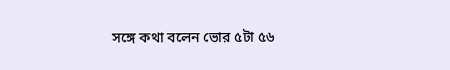সঙ্গে কথা বলেন ভোর ৫টা ৫৬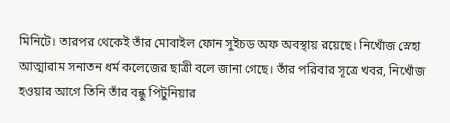মিনিটে। তারপর থেকেই তাঁর মোবাইল ফোন সুইচড অফ অবস্থায় রয়েছে। নিখোঁজ স্নেহা আত্মারাম সনাতন ধর্ম কলেজের ছাত্রী বলে জানা গেছে। তাঁর পরিবার সূত্রে খবর, নিখোঁজ হওয়ার আগে তিনি তাঁর বন্ধু পিটুনিয়ার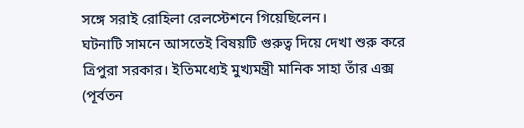সঙ্গে সরাই রোহিলা রেলস্টেশনে গিয়েছিলেন।
ঘটনাটি সামনে আসতেই বিষয়টি গুরুত্ব দিয়ে দেখা শুরু করে ত্রিপুরা সরকার। ইতিমধ্যেই মুখ্যমন্ত্রী মানিক সাহা তাঁর এক্স (পূর্বতন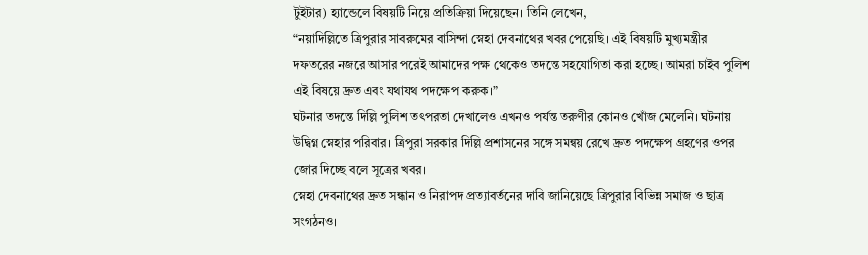টুইটার) হ্যান্ডেলে বিষয়টি নিয়ে প্রতিক্রিয়া দিয়েছেন। তিনি লেখেন,
“নয়াদিল্লিতে ত্রিপুরার সাবরুমের বাসিন্দা স্নেহা দেবনাথের খবর পেয়েছি। এই বিষয়টি মুখ্যমন্ত্রীর দফতরের নজরে আসার পরেই আমাদের পক্ষ থেকেও তদন্তে সহযোগিতা করা হচ্ছে। আমরা চাইব পুলিশ এই বিষয়ে দ্রুত এবং যথাযথ পদক্ষেপ করুক।”
ঘটনার তদন্তে দিল্লি পুলিশ তৎপরতা দেখালেও এখনও পর্যন্ত তরুণীর কোনও খোঁজ মেলেনি। ঘটনায় উদ্বিগ্ন স্নেহার পরিবার। ত্রিপুরা সরকার দিল্লি প্রশাসনের সঙ্গে সমন্বয় রেখে দ্রুত পদক্ষেপ গ্রহণের ওপর জোর দিচ্ছে বলে সূত্রের খবর।
স্নেহা দেবনাথের দ্রুত সন্ধান ও নিরাপদ প্রত্যাবর্তনের দাবি জানিয়েছে ত্রিপুরার বিভিন্ন সমাজ ও ছাত্র সংগঠনও।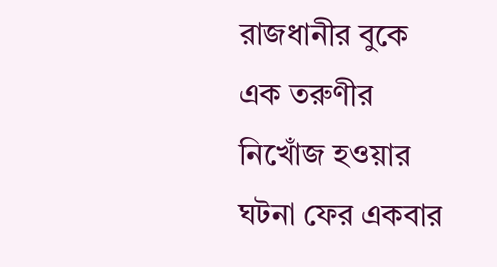রাজধানীর বুকে এক তরুণীর নিখোঁজ হওয়ার ঘটনা ফের একবার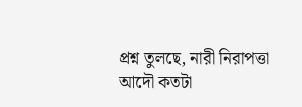প্রশ্ন তুলছে, নারী নিরাপত্তা আদৌ কতটা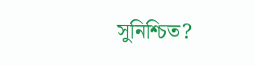সুনিশ্চিত?